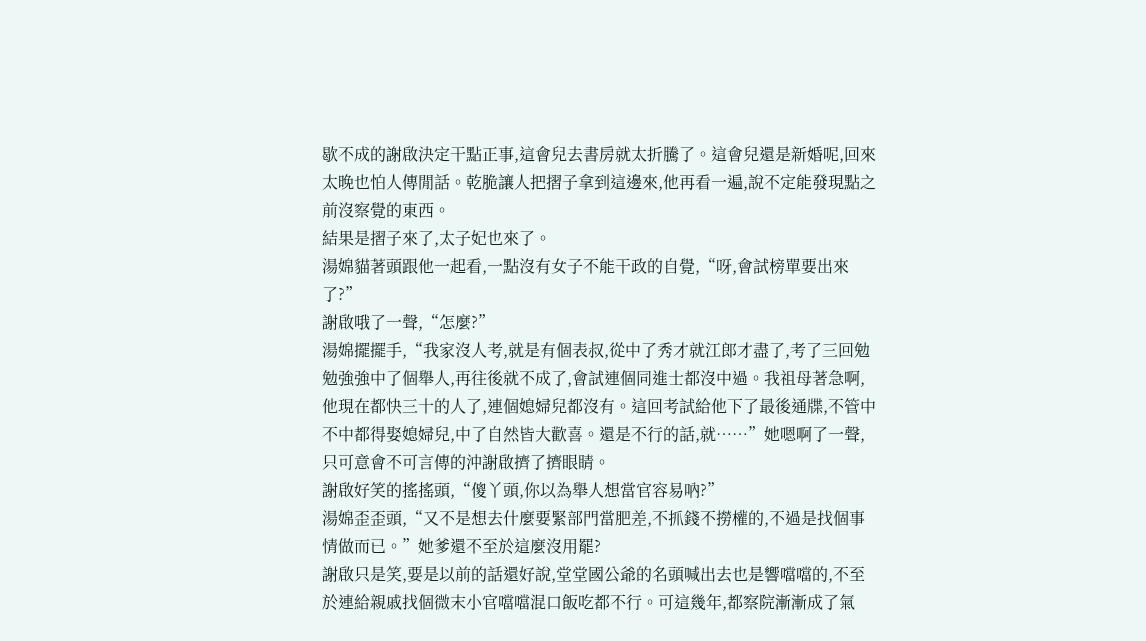歇不成的謝啟決定干點正事,這會兒去書房就太折騰了。這會兒還是新婚呢,回來太晚也怕人傳閒話。乾脆讓人把摺子拿到這邊來,他再看一遍,說不定能發現點之前沒察覺的東西。
結果是摺子來了,太子妃也來了。
湯婂貓著頭跟他一起看,一點沒有女子不能干政的自覺,“呀,會試榜單要出來了?”
謝啟哦了一聲,“怎麼?”
湯婂擺擺手,“我家沒人考,就是有個表叔,從中了秀才就江郎才盡了,考了三回勉勉強強中了個舉人,再往後就不成了,會試連個同進士都沒中過。我祖母著急啊,他現在都快三十的人了,連個媳婦兒都沒有。這回考試給他下了最後通牒,不管中不中都得娶媳婦兒,中了自然皆大歡喜。還是不行的話,就……”她嗯啊了一聲,只可意會不可言傳的沖謝啟擠了擠眼睛。
謝啟好笑的搖搖頭,“傻丫頭,你以為舉人想當官容易吶?”
湯婂歪歪頭,“又不是想去什麼要緊部門當肥差,不抓錢不撈權的,不過是找個事情做而已。”她爹還不至於這麼沒用罷?
謝啟只是笑,要是以前的話還好說,堂堂國公爺的名頭喊出去也是響噹噹的,不至於連給親戚找個微末小官噹噹混口飯吃都不行。可這幾年,都察院漸漸成了氣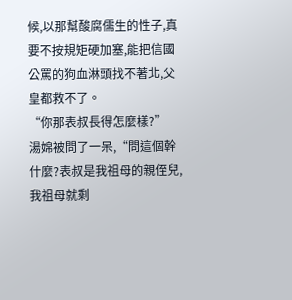候,以那幫酸腐儒生的性子,真要不按規矩硬加塞,能把信國公罵的狗血淋頭找不著北,父皇都救不了。
“你那表叔長得怎麼樣?”
湯婂被問了一呆,“問這個幹什麼?表叔是我祖母的親侄兒,我祖母就剩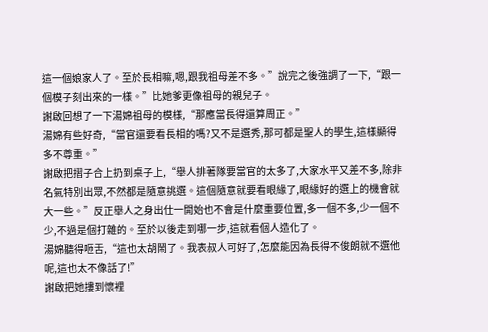這一個娘家人了。至於長相嘛,嗯,跟我祖母差不多。”說完之後強調了一下,“跟一個模子刻出來的一樣。”比她爹更像祖母的親兒子。
謝啟回想了一下湯婂祖母的模樣,“那應當長得還算周正。”
湯婂有些好奇,“當官還要看長相的嗎?又不是選秀,那可都是聖人的學生,這樣顯得多不尊重。”
謝啟把摺子合上扔到桌子上,“舉人排著隊要當官的太多了,大家水平又差不多,除非名氣特別出眾,不然都是隨意挑選。這個隨意就要看眼緣了,眼緣好的選上的機會就大一些。”反正舉人之身出仕一開始也不會是什麼重要位置,多一個不多,少一個不少,不過是個打雜的。至於以後走到哪一步,這就看個人造化了。
湯婂聽得咂舌,“這也太胡鬧了。我表叔人可好了,怎麼能因為長得不俊朗就不選他呢,這也太不像話了!”
謝啟把她摟到懷裡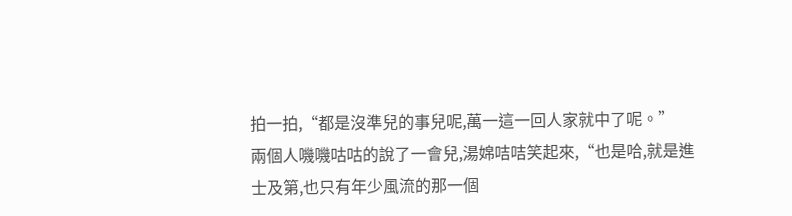拍一拍,“都是沒準兒的事兒呢,萬一這一回人家就中了呢。”
兩個人嘰嘰咕咕的說了一會兒,湯婂咭咭笑起來,“也是哈,就是進士及第,也只有年少風流的那一個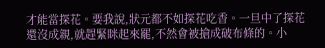才能當探花。要我說,狀元都不如探花吃香。一旦中了探花還沒成親,就趕緊眯起來罷,不然會被搶成破布條的。小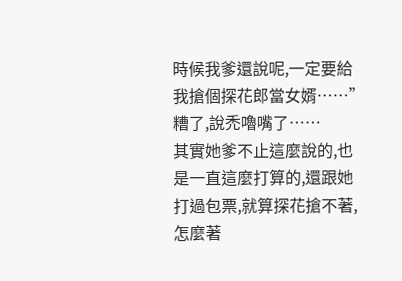時候我爹還說呢,一定要給我搶個探花郎當女婿……”
糟了,說禿嚕嘴了……
其實她爹不止這麼說的,也是一直這麼打算的,還跟她打過包票,就算探花搶不著,怎麼著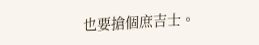也要搶個庶吉士。